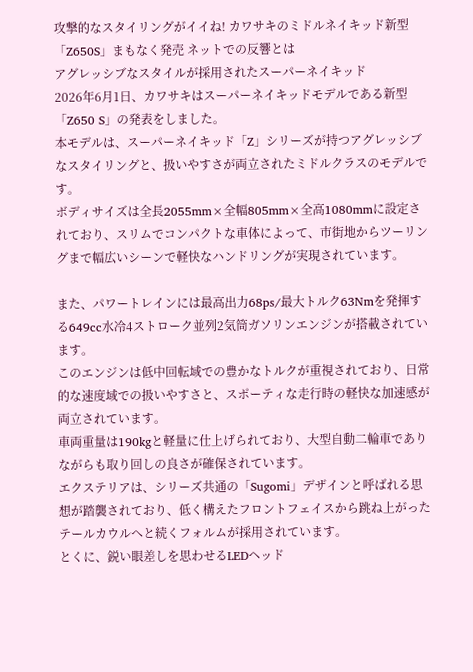攻撃的なスタイリングがイイね! カワサキのミドルネイキッド新型「Z650S」まもなく発売 ネットでの反響とは
アグレッシブなスタイルが採用されたスーパーネイキッド
2026年6月1日、カワサキはスーパーネイキッドモデルである新型「Z650 S」の発表をしました。
本モデルは、スーパーネイキッド「Z」シリーズが持つアグレッシブなスタイリングと、扱いやすさが両立されたミドルクラスのモデルです。
ボディサイズは全長2055mm×全幅805mm×全高1080mmに設定されており、スリムでコンパクトな車体によって、市街地からツーリングまで幅広いシーンで軽快なハンドリングが実現されています。

また、パワートレインには最高出力68ps/最大トルク63Nmを発揮する649cc水冷4ストローク並列2気筒ガソリンエンジンが搭載されています。
このエンジンは低中回転域での豊かなトルクが重視されており、日常的な速度域での扱いやすさと、スポーティな走行時の軽快な加速感が両立されています。
車両重量は190kgと軽量に仕上げられており、大型自動二輪車でありながらも取り回しの良さが確保されています。
エクステリアは、シリーズ共通の「Sugomi」デザインと呼ばれる思想が踏襲されており、低く構えたフロントフェイスから跳ね上がったテールカウルへと続くフォルムが採用されています。
とくに、鋭い眼差しを思わせるLEDヘッド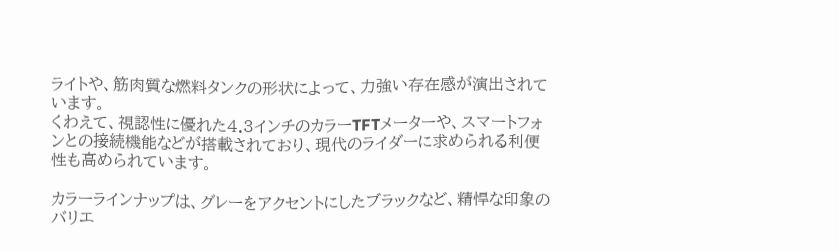ライトや、筋肉質な燃料タンクの形状によって、力強い存在感が演出されています。
くわえて、視認性に優れた4.3インチのカラーTFTメーターや、スマートフォンとの接続機能などが搭載されており、現代のライダーに求められる利便性も高められています。

カラーラインナップは、グレーをアクセントにしたブラックなど、精悍な印象のバリエ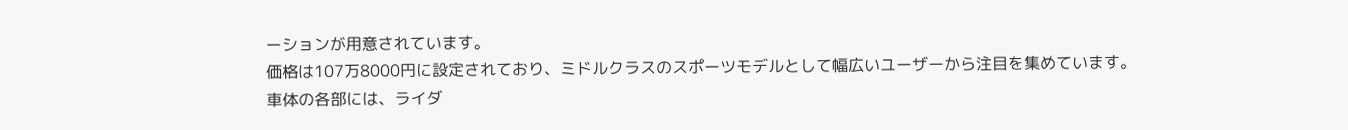ーションが用意されています。
価格は107万8000円に設定されており、ミドルクラスのスポーツモデルとして幅広いユーザーから注目を集めています。
車体の各部には、ライダ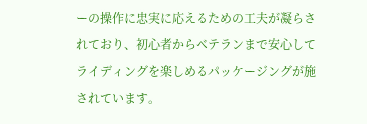ーの操作に忠実に応えるための工夫が凝らされており、初心者からベテランまで安心してライディングを楽しめるパッケージングが施されています。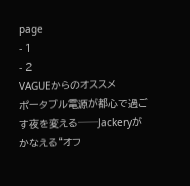page
- 1
- 2
VAGUEからのオススメ
ポータブル電源が都心で過ごす夜を変える──Jackeryがかなえる“オフ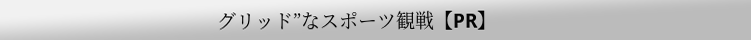グリッド”なスポーツ観戦【PR】